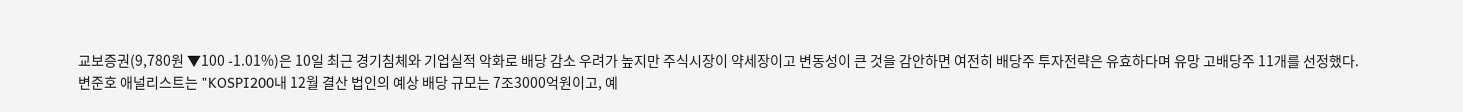교보증권(9,780원 ▼100 -1.01%)은 10일 최근 경기침체와 기업실적 악화로 배당 감소 우려가 높지만 주식시장이 약세장이고 변동성이 큰 것을 감안하면 여전히 배당주 투자전략은 유효하다며 유망 고배당주 11개를 선정했다.
변준호 애널리스트는 "KOSPI200내 12월 결산 법인의 예상 배당 규모는 7조3000억원이고, 예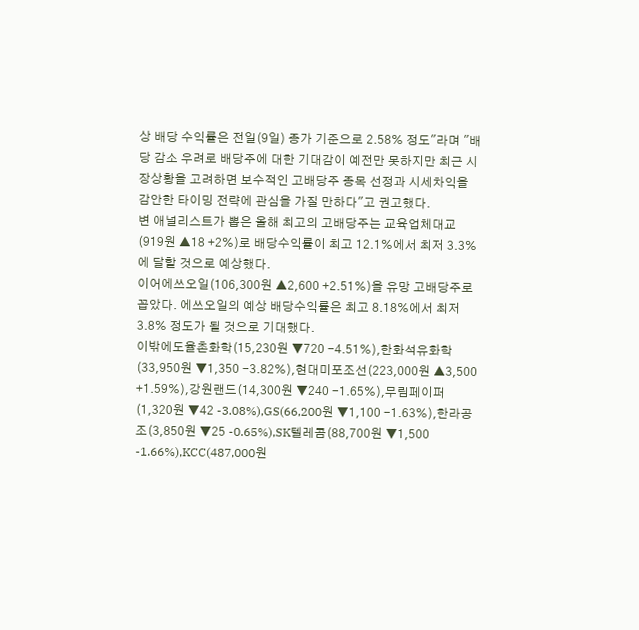상 배당 수익률은 전일(9일) 종가 기준으로 2.58% 정도"라며 "배당 감소 우려로 배당주에 대한 기대감이 예전만 못하지만 최근 시장상황을 고려하면 보수적인 고배당주 종목 선정과 시세차익을 감안한 타이밍 전략에 관심을 가질 만하다"고 권고했다.
변 애널리스트가 뽑은 올해 최고의 고배당주는 교육업체대교(919원 ▲18 +2%)로 배당수익률이 최고 12.1%에서 최저 3.3%에 달할 것으로 예상했다.
이어에쓰오일(106,300원 ▲2,600 +2.51%)을 유망 고배당주로 꼽았다. 에쓰오일의 예상 배당수익률은 최고 8.18%에서 최저 3.8% 정도가 될 것으로 기대했다.
이밖에도율촌화학(15,230원 ▼720 -4.51%),한화석유화학(33,950원 ▼1,350 -3.82%),현대미포조선(223,000원 ▲3,500 +1.59%),강원랜드(14,300원 ▼240 -1.65%),무림페이퍼(1,320원 ▼42 -3.08%),GS(66,200원 ▼1,100 -1.63%),한라공조(3,850원 ▼25 -0.65%),SK텔레콤(88,700원 ▼1,500 -1.66%),KCC(487,000원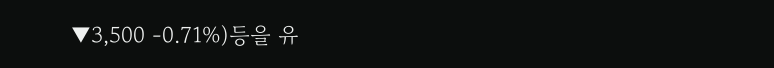▼3,500 -0.71%)등을 유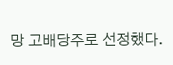망 고배당주로 선정했다.